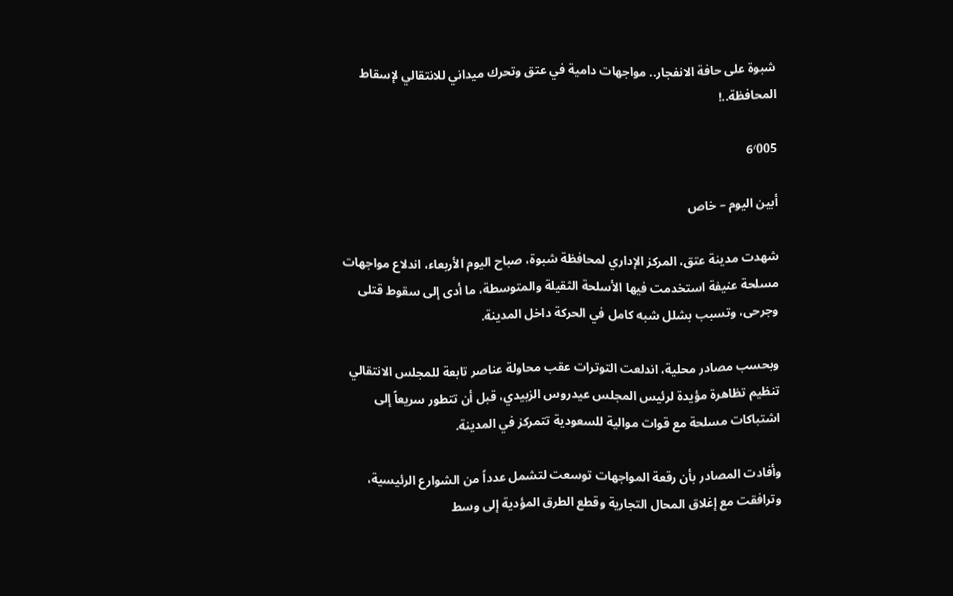شبوة على حافة الانفجار.. مواجهات دامية في عتق وتحرك ميداني للانتقالي لإسقاط المحافظة..!

6٬005

أبين اليوم – خاص

شهدت مدينة عتق، المركز الإداري لمحافظة شبوة، صباح اليوم الأربعاء، اندلاع مواجهات مسلحة عنيفة استخدمت فيها الأسلحة الثقيلة والمتوسطة، ما أدى إلى سقوط قتلى وجرحى، وتسبب بشلل شبه كامل في الحركة داخل المدينة.

وبحسب مصادر محلية، اندلعت التوترات عقب محاولة عناصر تابعة للمجلس الانتقالي تنظيم تظاهرة مؤيدة لرئيس المجلس عيدروس الزبيدي، قبل أن تتطور سريعاً إلى اشتباكات مسلحة مع قوات موالية للسعودية تتمركز في المدينة.

وأفادت المصادر بأن رقعة المواجهات توسعت لتشمل عدداً من الشوارع الرئيسية، وترافقت مع إغلاق المحال التجارية وقطع الطرق المؤدية إلى وسط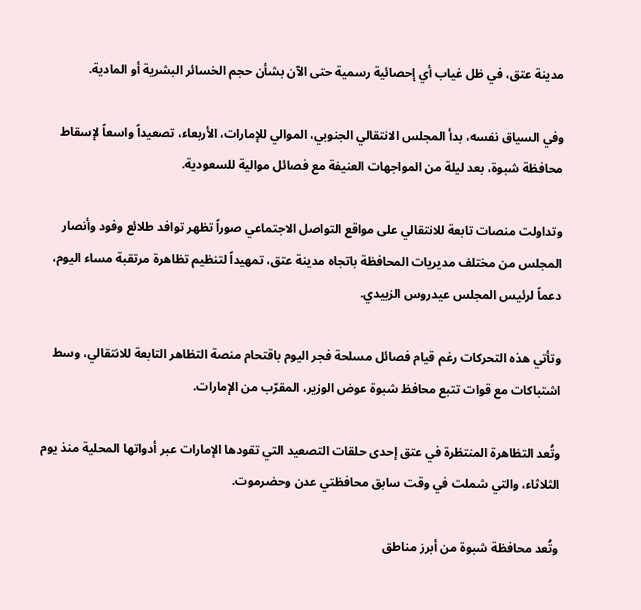مدينة عتق، في ظل غياب أي إحصائية رسمية حتى الآن بشأن حجم الخسائر البشرية أو المادية.

وفي السياق نفسه، بدأ المجلس الانتقالي الجنوبي، الموالي للإمارات، الأربعاء، تصعيداً واسعاً لإسقاط محافظة شبوة، بعد ليلة من المواجهات العنيفة مع فصائل موالية للسعودية.

وتداولت منصات تابعة للانتقالي على مواقع التواصل الاجتماعي صوراً تظهر توافد طلائع وفود وأنصار المجلس من مختلف مديريات المحافظة باتجاه مدينة عتق، تمهيداً لتنظيم تظاهرة مرتقبة مساء اليوم، دعماً لرئيس المجلس عيدروس الزبيدي.

وتأتي هذه التحركات رغم قيام فصائل مسلحة فجر اليوم باقتحام منصة التظاهر التابعة للانتقالي، وسط اشتباكات مع قوات تتبع محافظ شبوة عوض الوزير، المقرّب من الإمارات.

وتُعد التظاهرة المنتظرة في عتق إحدى حلقات التصعيد التي تقودها الإمارات عبر أدواتها المحلية منذ يوم الثلاثاء، والتي شملت في وقت سابق محافظتي عدن وحضرموت.

وتُعد محافظة شبوة من أبرز مناطق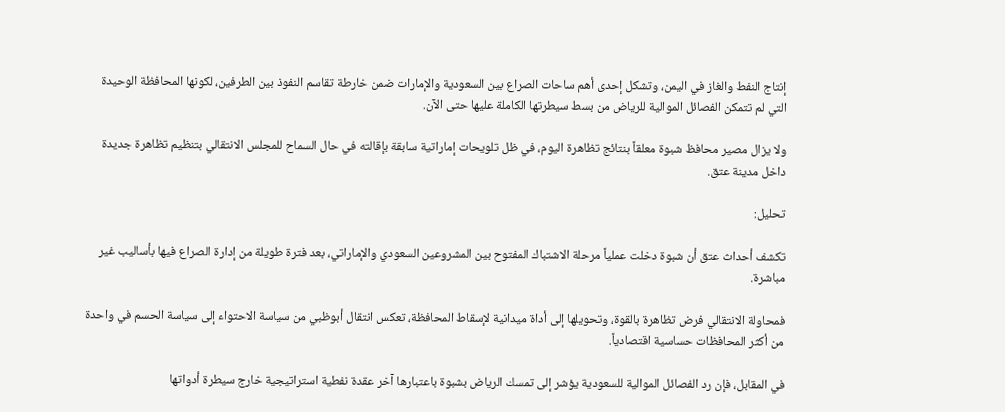إنتاج النفط والغاز في اليمن، وتشكل إحدى أهم ساحات الصراع بين السعودية والإمارات ضمن خارطة تقاسم النفوذ بين الطرفين، لكونها المحافظة الوحيدة التي لم تتمكن الفصائل الموالية للرياض من بسط سيطرتها الكاملة عليها حتى الآن.

ولا يزال مصير محافظ شبوة معلقاً بنتائج تظاهرة اليوم، في ظل تلويحات إماراتية سابقة بإقالته في حال السماح للمجلس الانتقالي بتنظيم تظاهرة جديدة داخل مدينة عتق.

تحليل:

تكشف أحداث عتق أن شبوة دخلت عملياً مرحلة الاشتباك المفتوح بين المشروعين السعودي والإماراتي، بعد فترة طويلة من إدارة الصراع فيها بأساليب غير مباشرة.

فمحاولة الانتقالي فرض تظاهرة بالقوة، وتحويلها إلى أداة ميدانية لإسقاط المحافظة، تعكس انتقال أبوظبي من سياسة الاحتواء إلى سياسة الحسم في واحدة من أكثر المحافظات حساسية اقتصادياً.

في المقابل، فإن رد الفصائل الموالية للسعودية يؤشر إلى تمسك الرياض بشبوة باعتبارها آخر عقدة نفطية استراتيجية خارج سيطرة أدواتها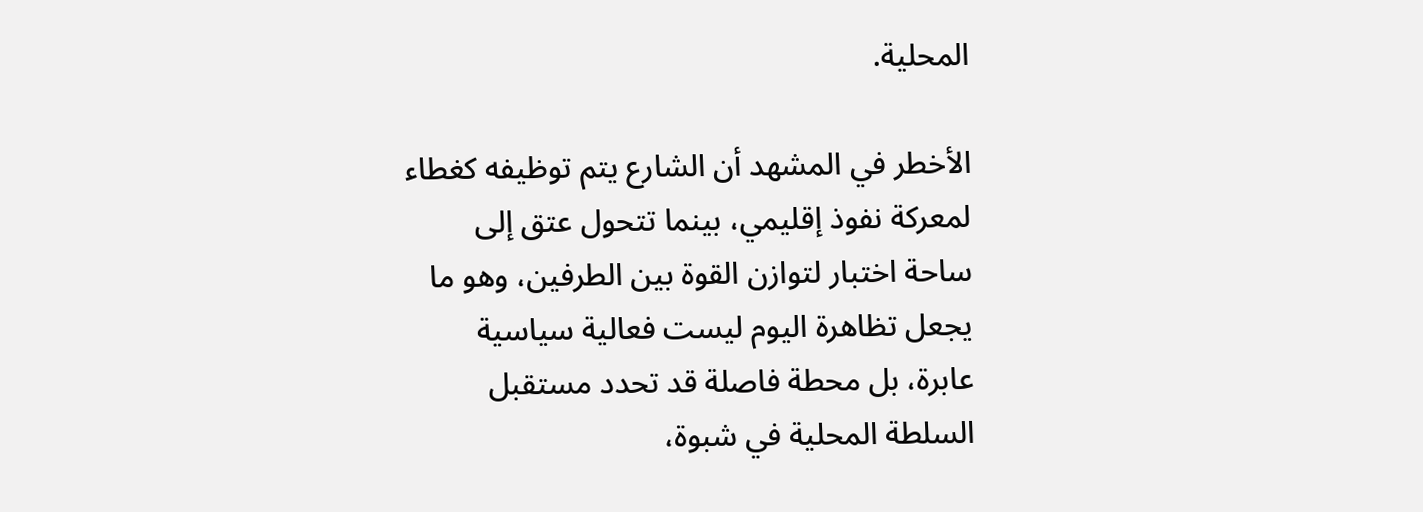المحلية.

الأخطر في المشهد أن الشارع يتم توظيفه كغطاء لمعركة نفوذ إقليمي، بينما تتحول عتق إلى ساحة اختبار لتوازن القوة بين الطرفين، وهو ما يجعل تظاهرة اليوم ليست فعالية سياسية عابرة، بل محطة فاصلة قد تحدد مستقبل السلطة المحلية في شبوة،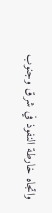واتجاه خارطة النفوذ في شرق وجنوب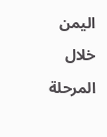اليمن خلال المرحلة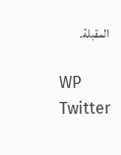المقبلة.

WP Twitter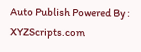Auto Publish Powered By : XYZScripts.com